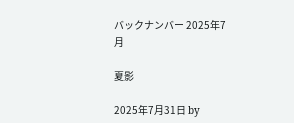バックナンバー 2025年7月

夏影

2025年7月31日 by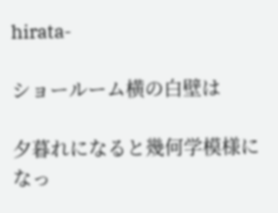hirata-

ショールーム横の白壁は

夕暮れになると幾何学模様になっ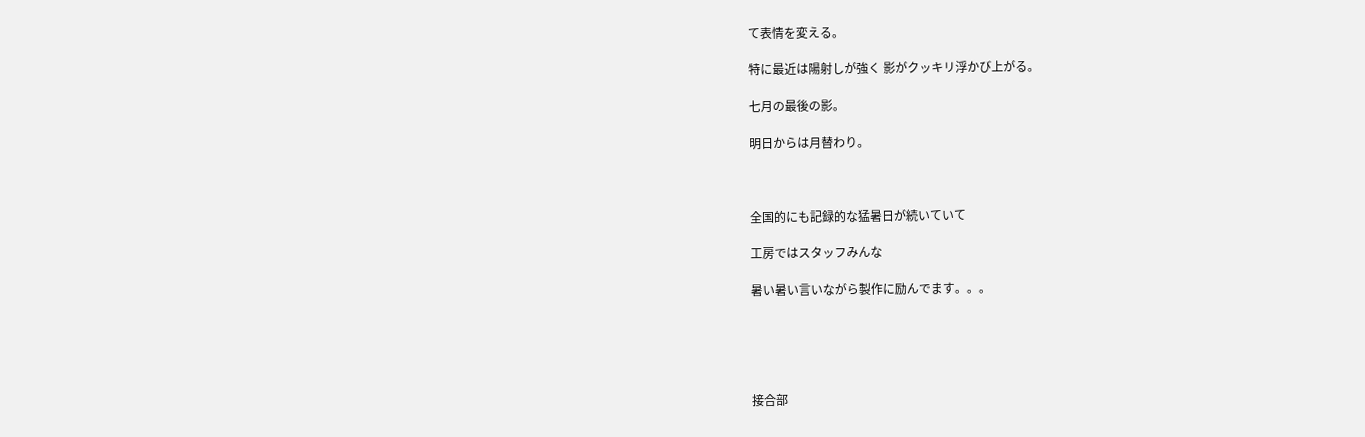て表情を変える。

特に最近は陽射しが強く 影がクッキリ浮かび上がる。

七月の最後の影。

明日からは月替わり。



全国的にも記録的な猛暑日が続いていて

工房ではスタッフみんな

暑い暑い言いながら製作に励んでます。。。





接合部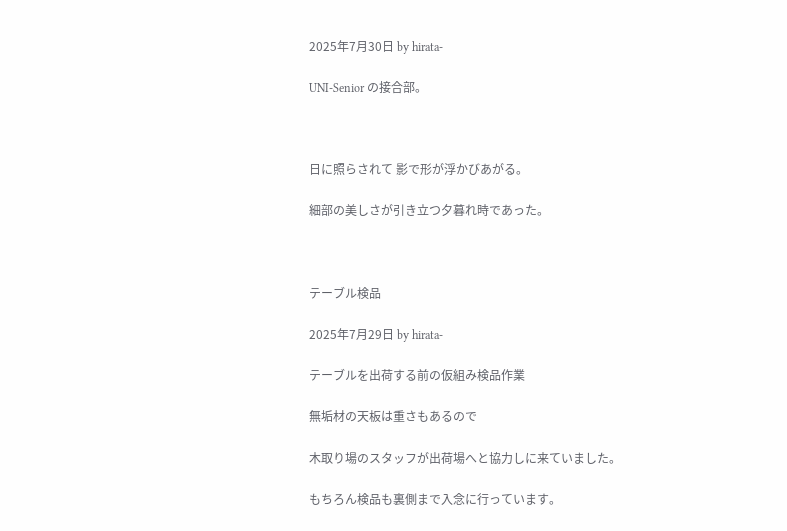2025年7月30日 by hirata-

UNI-Senior の接合部。



日に照らされて 影で形が浮かびあがる。

細部の美しさが引き立つ夕暮れ時であった。



テーブル検品

2025年7月29日 by hirata-

テーブルを出荷する前の仮組み検品作業

無垢材の天板は重さもあるので

木取り場のスタッフが出荷場へと協力しに来ていました。

もちろん検品も裏側まで入念に行っています。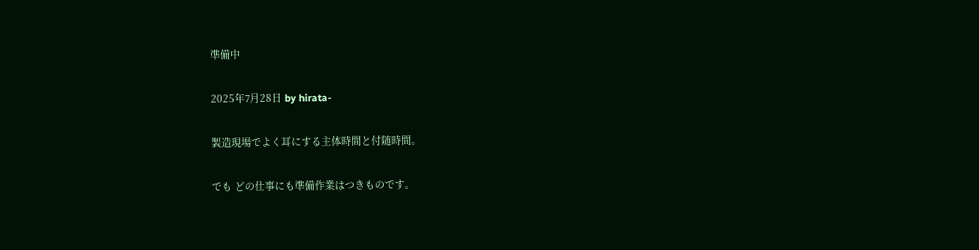準備中

2025年7月28日 by hirata-

製造現場でよく耳にする主体時間と付随時間。

でも どの仕事にも準備作業はつきものです。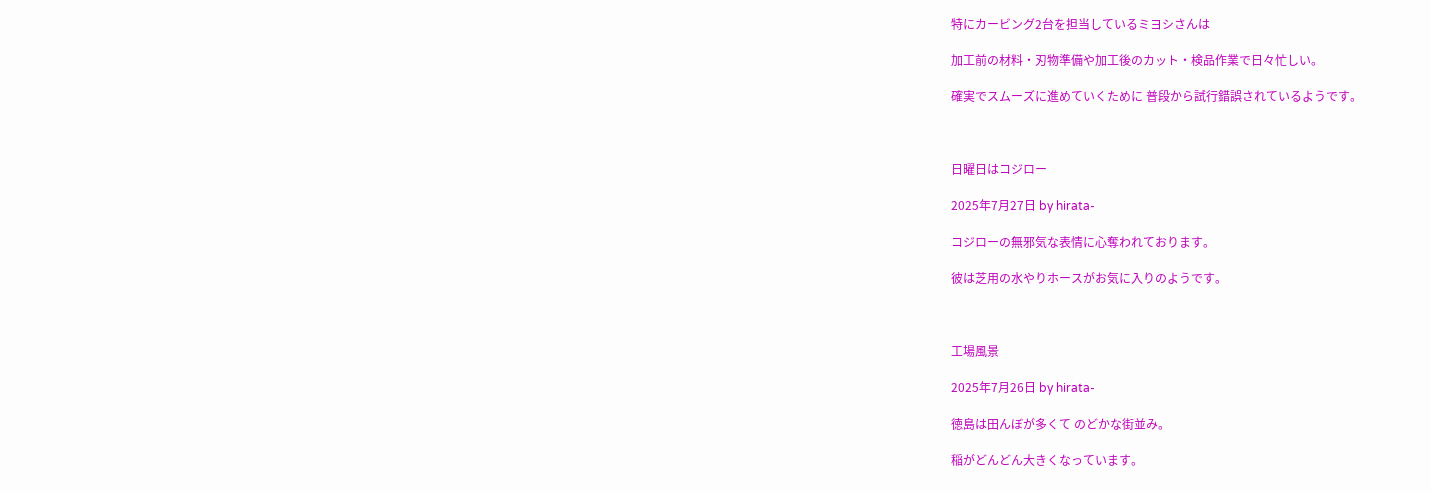特にカービング2台を担当しているミヨシさんは

加工前の材料・刃物準備や加工後のカット・検品作業で日々忙しい。

確実でスムーズに進めていくために 普段から試行錯誤されているようです。



日曜日はコジロー

2025年7月27日 by hirata-

コジローの無邪気な表情に心奪われております。

彼は芝用の水やりホースがお気に入りのようです。



工場風景

2025年7月26日 by hirata-

徳島は田んぼが多くて のどかな街並み。

稲がどんどん大きくなっています。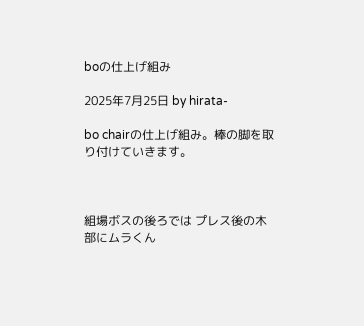boの仕上げ組み

2025年7月25日 by hirata-

bo chairの仕上げ組み。棒の脚を取り付けていきます。



組場ボスの後ろでは プレス後の木部にムラくん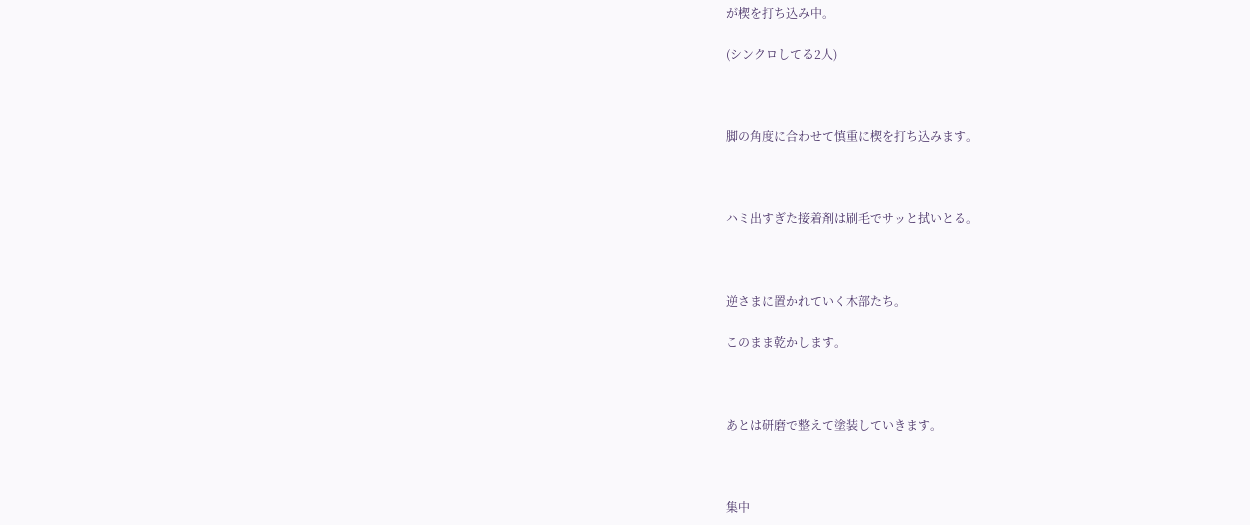が楔を打ち込み中。

(シンクロしてる2人)



脚の角度に合わせて慎重に楔を打ち込みます。



ハミ出すぎた接着剤は刷毛でサッと拭いとる。



逆さまに置かれていく木部たち。

このまま乾かします。



あとは研磨で整えて塗装していきます。



集中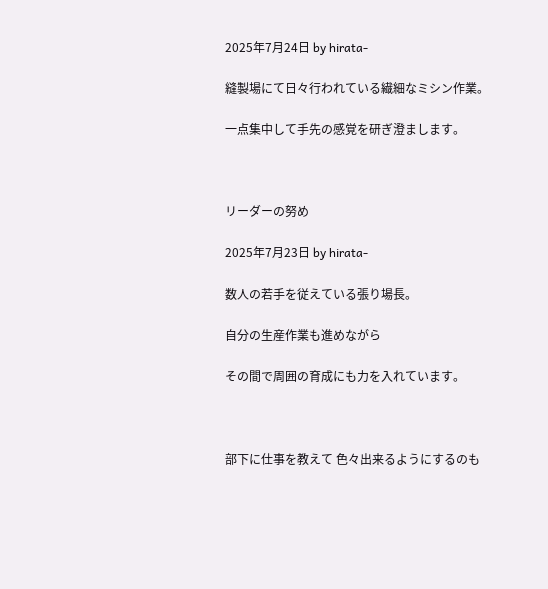2025年7月24日 by hirata-

縫製場にて日々行われている繊細なミシン作業。

一点集中して手先の感覚を研ぎ澄まします。



リーダーの努め

2025年7月23日 by hirata-

数人の若手を従えている張り場長。

自分の生産作業も進めながら

その間で周囲の育成にも力を入れています。



部下に仕事を教えて 色々出来るようにするのも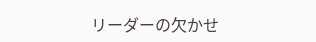リーダーの欠かせ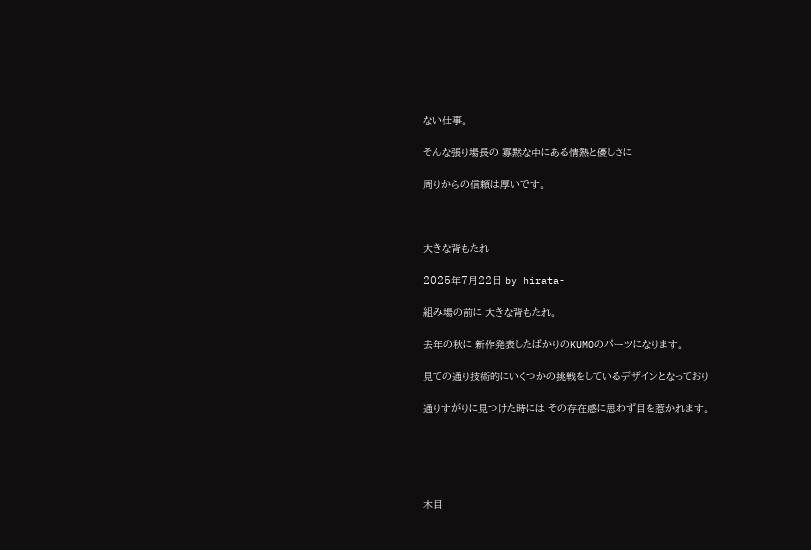ない仕事。

そんな張り場長の 寡黙な中にある情熱と優しさに

周りからの信頼は厚いです。



大きな背もたれ

2025年7月22日 by hirata-

組み場の前に 大きな背もたれ。

去年の秋に 新作発表したばかりのKUMOのパーツになります。

見ての通り技術的にいくつかの挑戦をしているデザインとなっており

通りすがりに見つけた時には その存在感に思わず目を惹かれます。





木目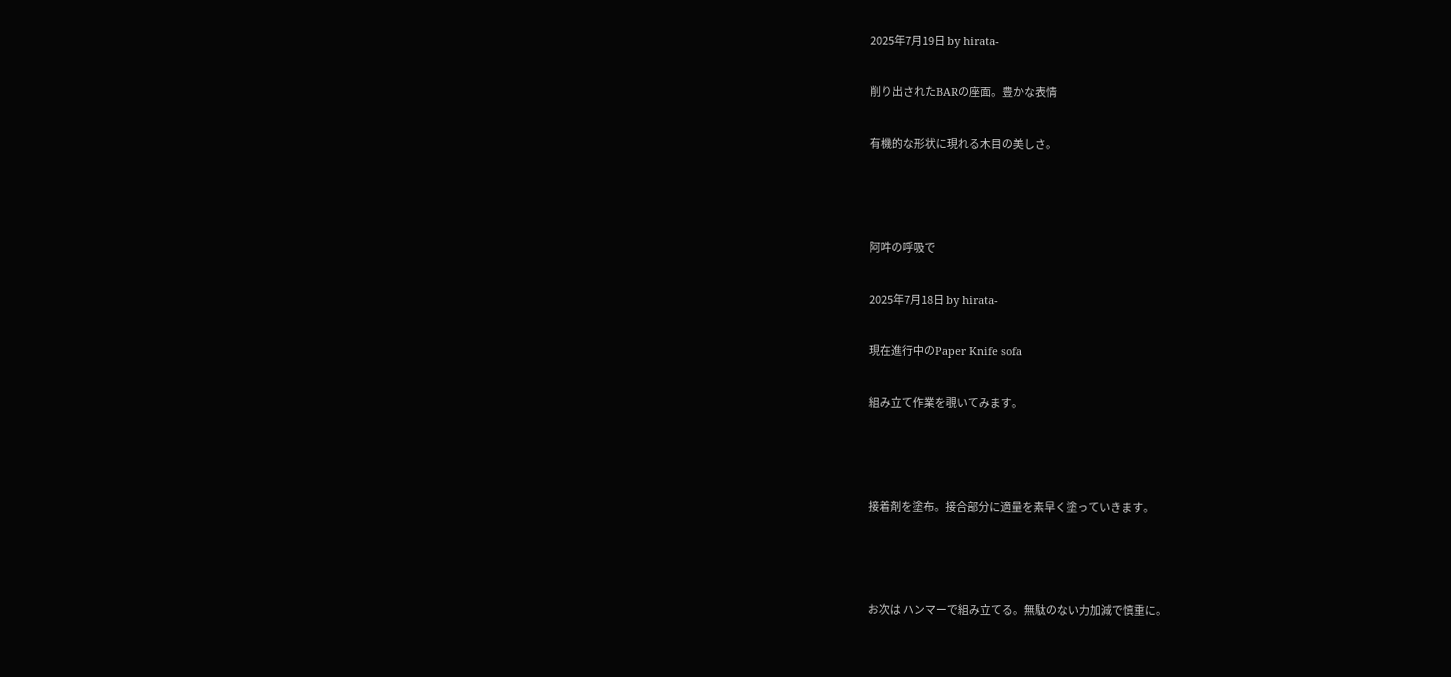2025年7月19日 by hirata-

削り出されたBARの座面。豊かな表情

有機的な形状に現れる木目の美しさ。



阿吽の呼吸で

2025年7月18日 by hirata-

現在進行中のPaper Knife sofa

組み立て作業を覗いてみます。



接着剤を塗布。接合部分に適量を素早く塗っていきます。



お次は ハンマーで組み立てる。無駄のない力加減で慎重に。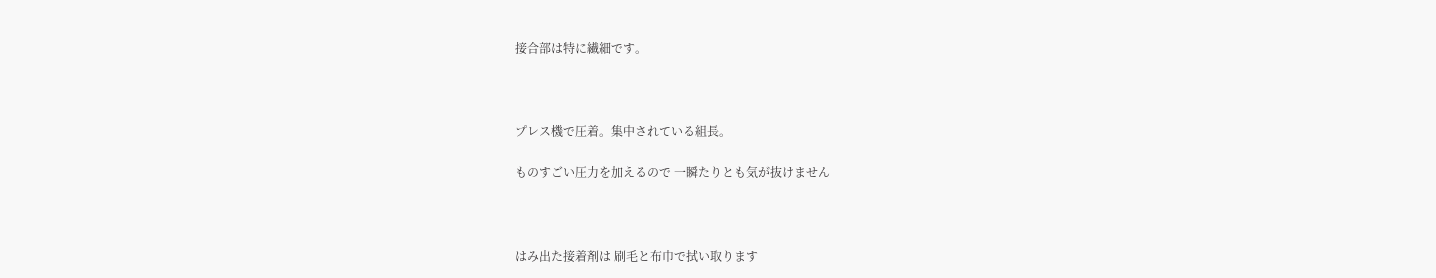接合部は特に繊細です。



プレス機で圧着。集中されている組長。

ものすごい圧力を加えるので 一瞬たりとも気が抜けません



はみ出た接着剤は 刷毛と布巾で拭い取ります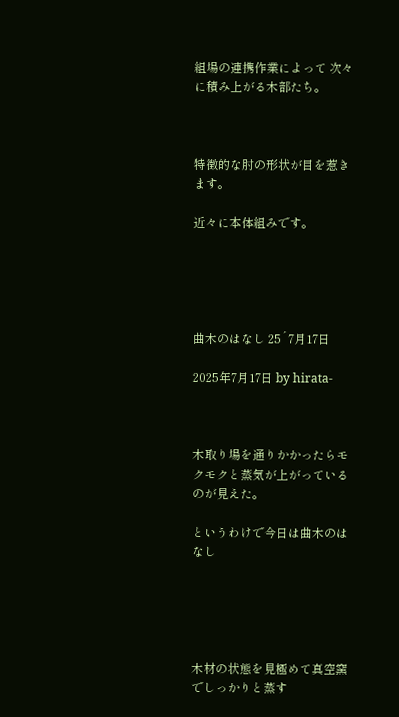組場の連携作業によって 次々に積み上がる木部たち。



特徴的な肘の形状が目を惹きます。

近々に本体組みです。





曲木のはなし 25´7月17日

2025年7月17日 by hirata-



木取り場を通りかかったらモクモクと蒸気が上がっているのが見えた。

というわけで今日は曲木のはなし





木材の状態を見極めて真空窯でしっかりと蒸す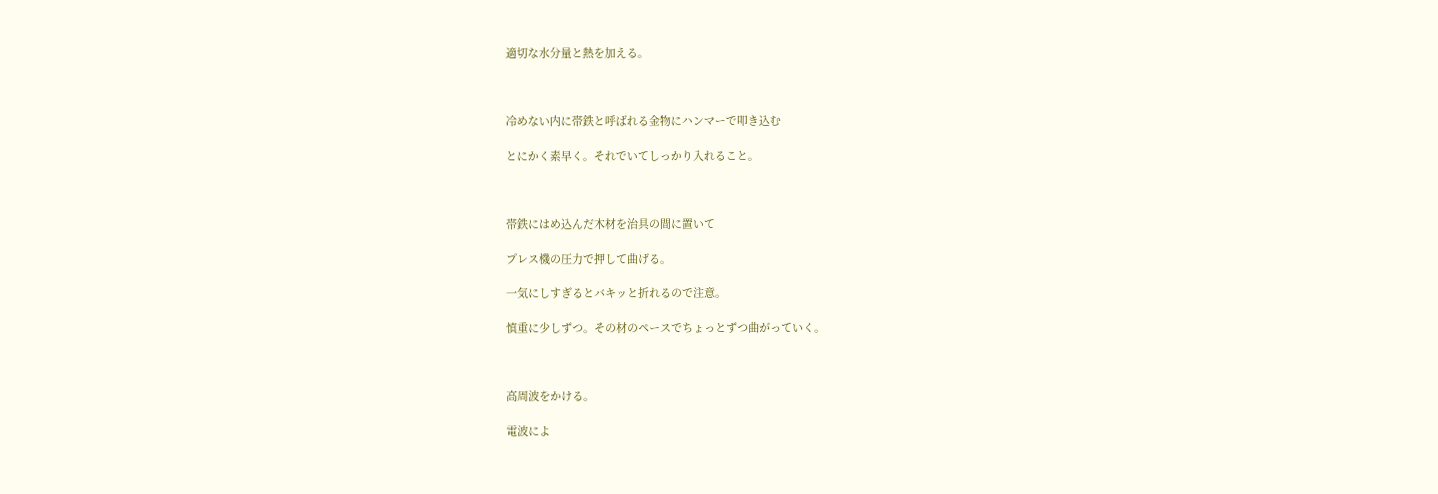適切な水分量と熱を加える。



冷めない内に帯鉄と呼ばれる金物にハンマーで叩き込む

とにかく素早く。それでいてしっかり入れること。



帯鉄にはめ込んだ木材を治具の間に置いて

プレス機の圧力で押して曲げる。

一気にしすぎるとバキッと折れるので注意。

慎重に少しずつ。その材のペースでちょっとずつ曲がっていく。



高周波をかける。

電波によ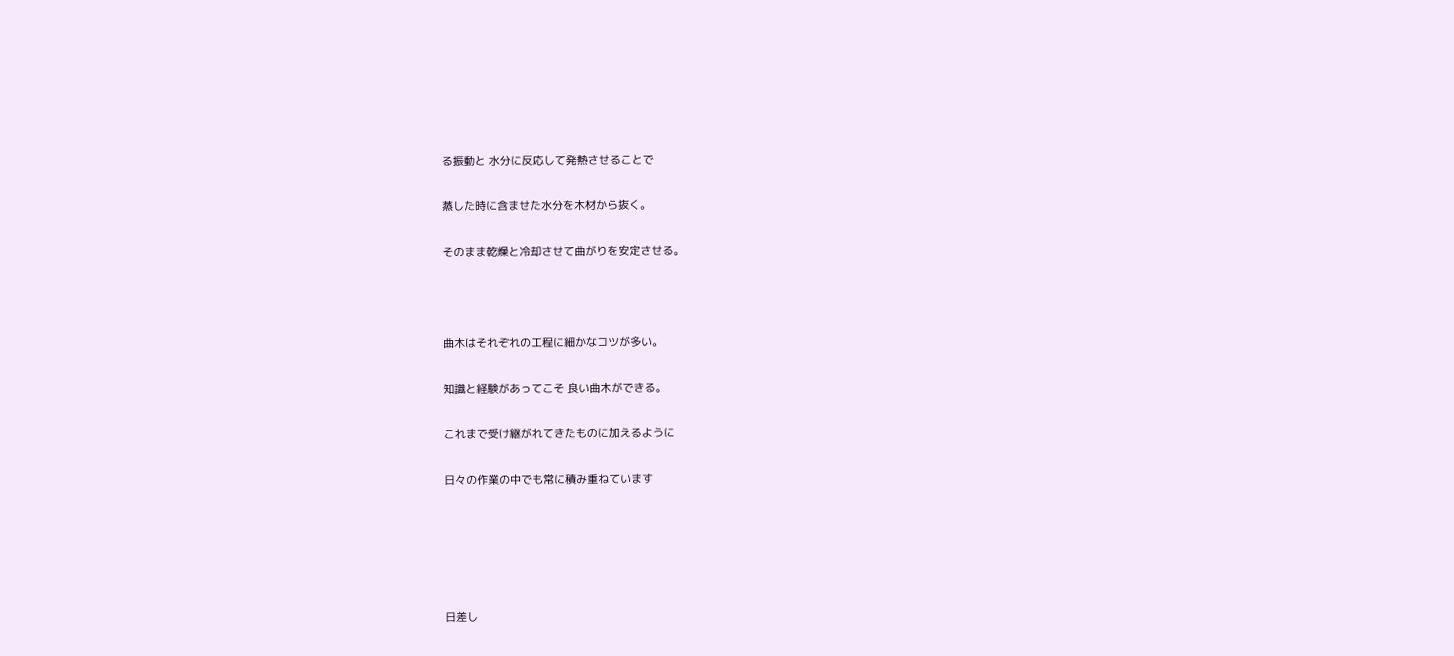る振動と 水分に反応して発熱させることで

蒸した時に含ませた水分を木材から抜く。

そのまま乾燥と冷却させて曲がりを安定させる。



曲木はそれぞれの工程に細かなコツが多い。

知識と経験があってこそ 良い曲木ができる。

これまで受け継がれてきたものに加えるように

日々の作業の中でも常に積み重ねています





日差し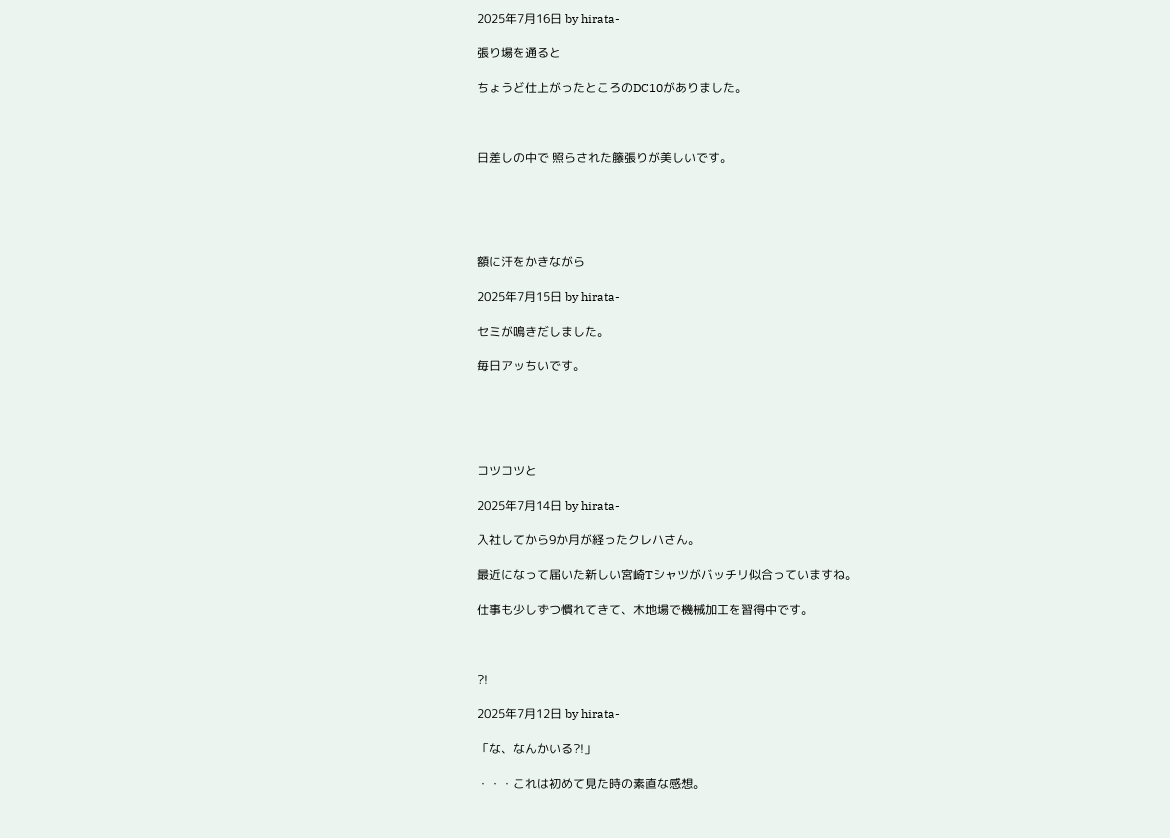2025年7月16日 by hirata-

張り場を通ると

ちょうど仕上がったところのDC10がありました。



日差しの中で 照らされた籐張りが美しいです。





額に汗をかきながら

2025年7月15日 by hirata-

セミが鳴きだしました。

毎日アッちいです。





コツコツと

2025年7月14日 by hirata-

入社してから9か月が経ったクレハさん。

最近になって届いた新しい宮崎Tシャツがバッチリ似合っていますね。

仕事も少しずつ慣れてきて、木地場で機械加工を習得中です。



?!

2025年7月12日 by hirata-

「な、なんかいる?!」

・・・これは初めて見た時の素直な感想。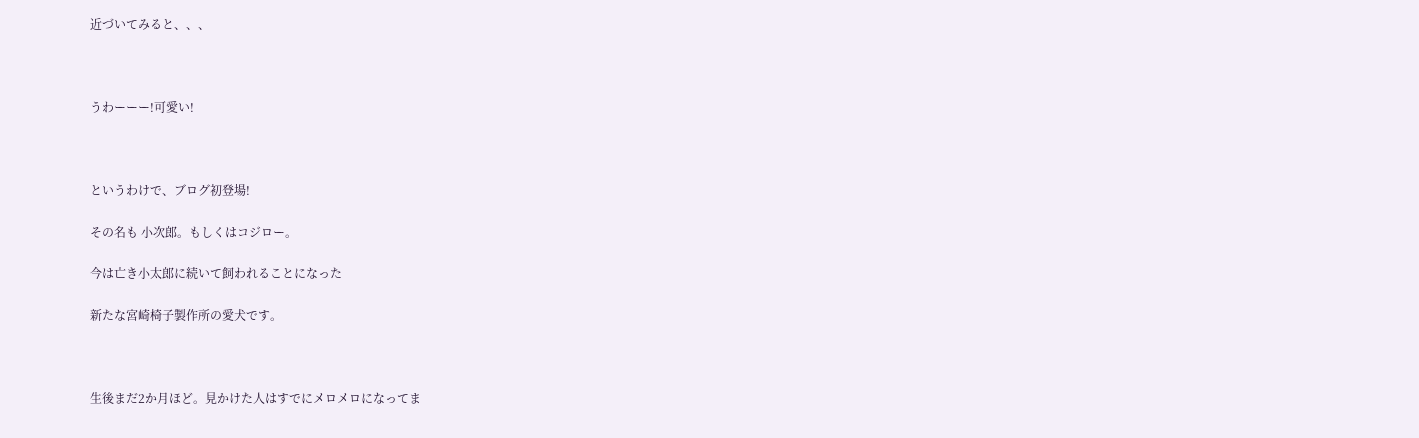近づいてみると、、、



うわーーー!可愛い!



というわけで、ブログ初登場!

その名も 小次郎。もしくはコジロー。

今は亡き小太郎に続いて飼われることになった

新たな宮崎椅子製作所の愛犬です。



生後まだ2か月ほど。見かけた人はすでにメロメロになってま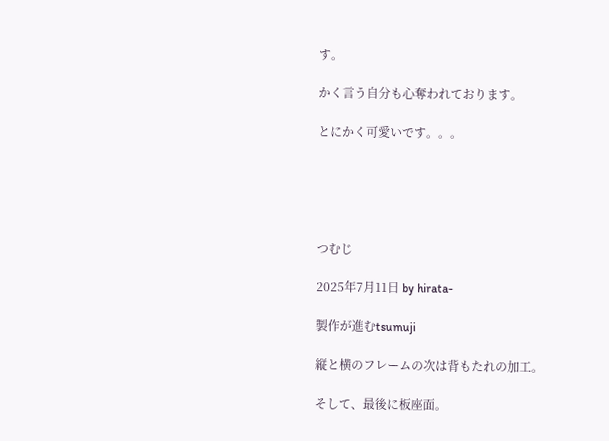す。

かく言う自分も心奪われております。

とにかく可愛いです。。。





つむじ

2025年7月11日 by hirata-

製作が進むtsumuji

縦と横のフレームの次は背もたれの加工。

そして、最後に板座面。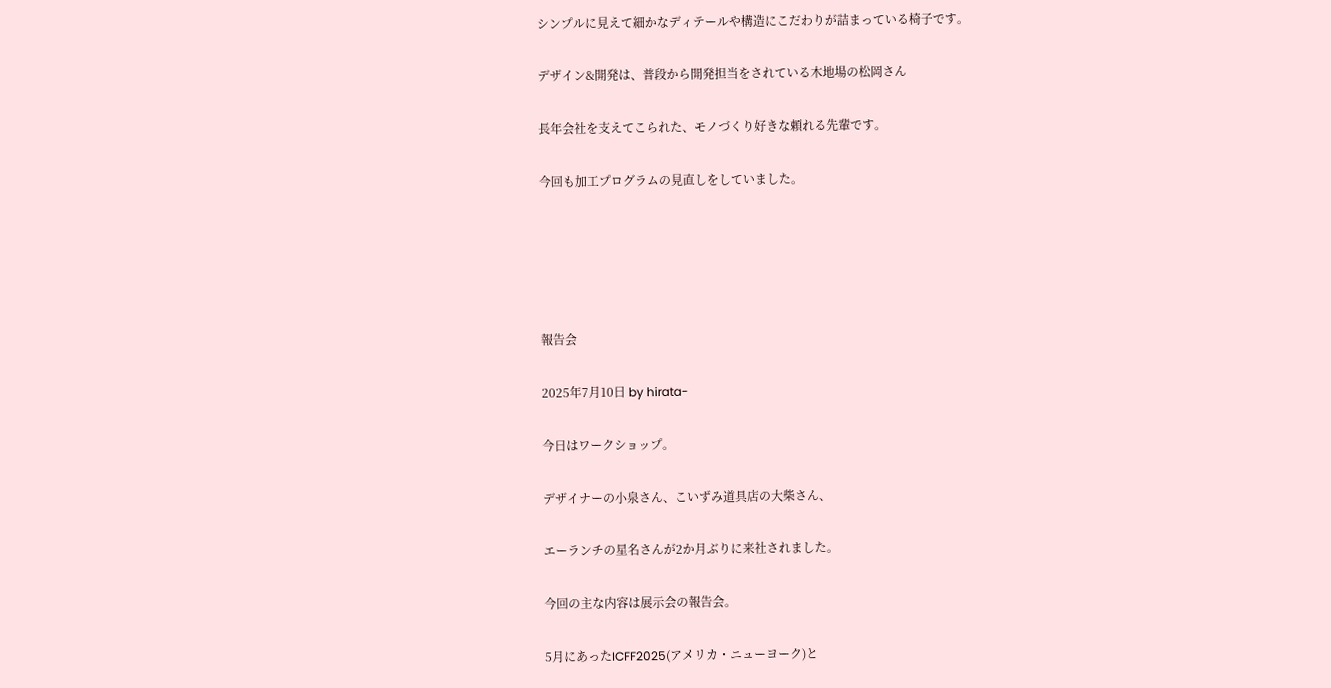シンプルに見えて細かなディテールや構造にこだわりが詰まっている椅子です。

デザイン&開発は、普段から開発担当をされている木地場の松岡さん

長年会社を支えてこられた、モノづくり好きな頼れる先輩です。

今回も加工プログラムの見直しをしていました。





報告会

2025年7月10日 by hirata-

今日はワークショップ。

デザイナーの小泉さん、こいずみ道具店の大柴さん、

エーランチの星名さんが2か月ぶりに来社されました。

今回の主な内容は展示会の報告会。

5月にあったICFF2025(アメリカ・ニューヨーク)と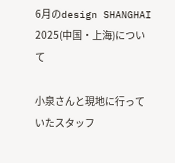6月のdesign SHANGHAI 2025(中国・上海)について

小泉さんと現地に行っていたスタッフ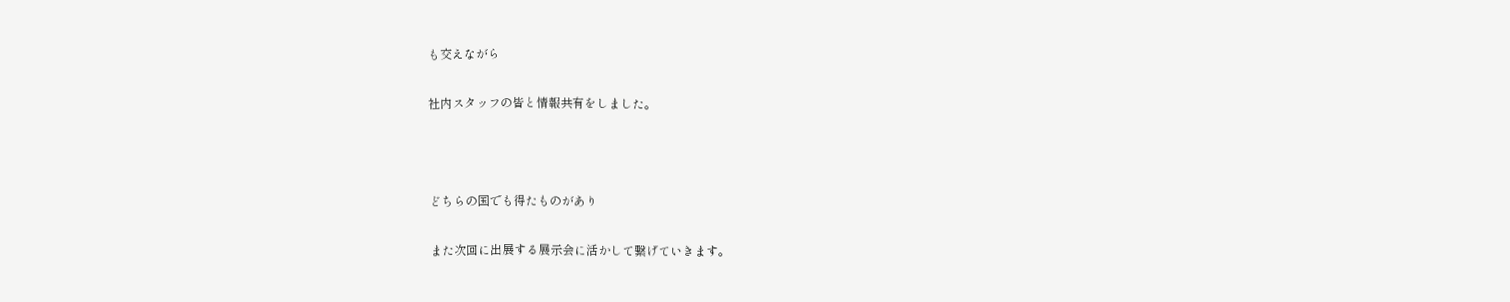も交えながら

社内スタッフの皆と情報共有をしました。



どちらの国でも得たものがあり

また次回に出展する展示会に活かして繋げていきます。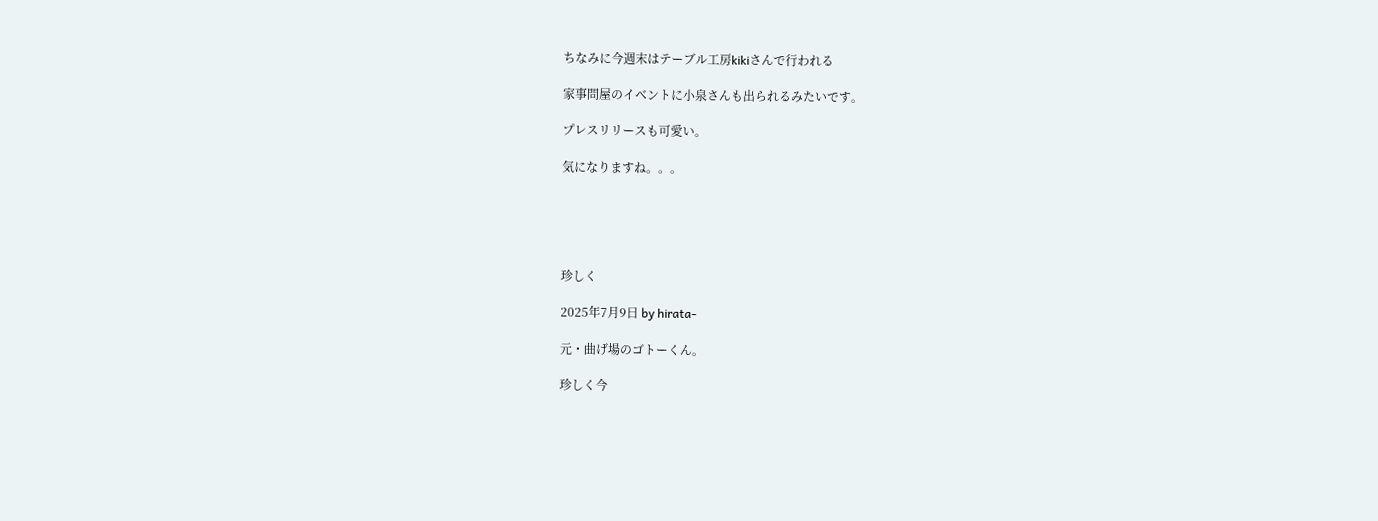ちなみに今週末はテーブル工房kikiさんで行われる

家事問屋のイベントに小泉さんも出られるみたいです。

プレスリリースも可愛い。

気になりますね。。。





珍しく

2025年7月9日 by hirata-

元・曲げ場のゴトーくん。

珍しく今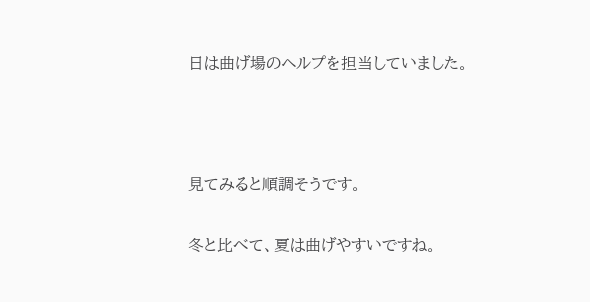日は曲げ場のヘルプを担当していました。



見てみると順調そうです。

冬と比べて、夏は曲げやすいですね。